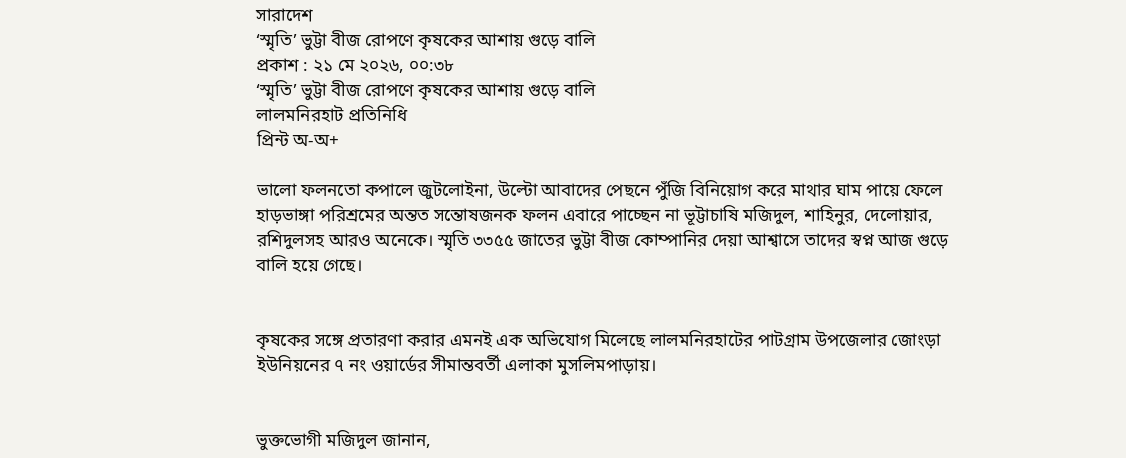সারাদেশ
‘স্মৃতি’ ভুট্টা বীজ রোপণে কৃষকের আশায় গুড়ে বালি
প্রকাশ : ২১ মে ২০২৬, ০০:৩৮
‘স্মৃতি’ ভুট্টা বীজ রোপণে কৃষকের আশায় গুড়ে বালি
লালমনিরহাট প্রতিনিধি
প্রিন্ট অ-অ+

ভালো ফলনতো কপালে জুটলোইনা, উল্টো আবাদের পেছনে পুঁজি বিনিয়োগ করে মাথার ঘাম পায়ে ফেলে হাড়ভাঙ্গা পরিশ্রমের অন্তত সন্তোষজনক ফলন এবারে পাচ্ছেন না ভূট্টাচাষি মজিদুল, শাহিনুর, দেলোয়ার, রশিদুলসহ আরও অনেকে। স্মৃতি ৩৩৫৫ জাতের ভুট্টা বীজ কোম্পানির দেয়া আশ্বাসে তাদের স্বপ্ন আজ গুড়ে বালি হয়ে গেছে।


কৃষকের সঙ্গে প্রতারণা করার এমনই এক অভিযোগ মিলেছে লালমনিরহাটের পাটগ্রাম উপজেলার জোংড়া ইউনিয়নের ৭ নং ওয়ার্ডের সীমান্তবর্তী এলাকা মুসলিমপাড়ায়।


ভুক্তভোগী মজিদুল জানান,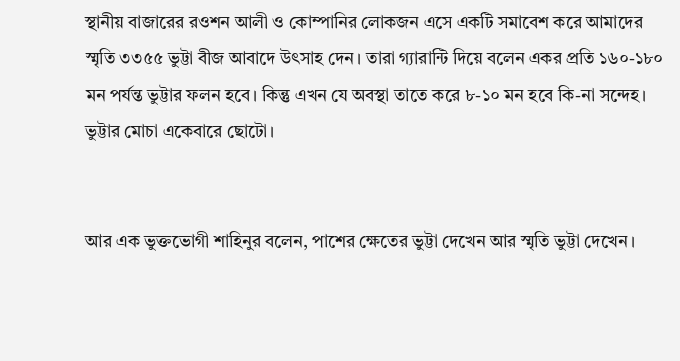স্থানীয় বাজারের রওশন আলী ও কোম্পানির লোকজন এসে একটি সমাবেশ করে আমাদের স্মৃতি ৩৩৫৫ ভুট্টা বীজ আবাদে উৎসাহ দেন। তারা গ্যারান্টি দিয়ে বলেন একর প্রতি ১৬০-১৮০ মন পর্যন্ত ভুট্টার ফলন হবে। কিন্তু এখন যে অবস্থা তাতে করে ৮-১০ মন হবে কি-না সন্দেহ। ভুট্টার মোচা একেবারে ছোটো।


আর এক ভুক্তভোগী শাহিনুর বলেন, পাশের ক্ষেতের ভুট্টা দেখেন আর স্মৃতি ভুট্টা দেখেন।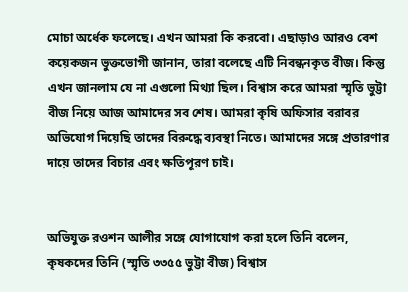মোচা অর্ধেক ফলেছে। এখন আমরা কি করবো। এছাড়াও আরও বেশ কয়েকজন ভুক্তভোগী জানান, তারা বলেছে এটি নিবন্ধনকৃত বীজ। কিন্তু এখন জানলাম যে না এগুলো মিথ্যা ছিল। বিশ্বাস করে আমরা স্মৃতি ভুট্টা বীজ নিয়ে আজ আমাদের সব শেষ। আমরা কৃষি অফিসার বরাবর অভিযোগ দিয়েছি তাদের বিরুদ্ধে ব্যবস্থা নিতে। আমাদের সঙ্গে প্রতারণার দায়ে তাদের বিচার এবং ক্ষতিপূরণ চাই।


অভিযুক্ত রওশন আলীর সঙ্গে যোগাযোগ করা হলে তিনি বলেন, কৃষকদের তিনি (স্মৃতি ৩৩৫৫ ভুট্টা বীজ) বিশ্বাস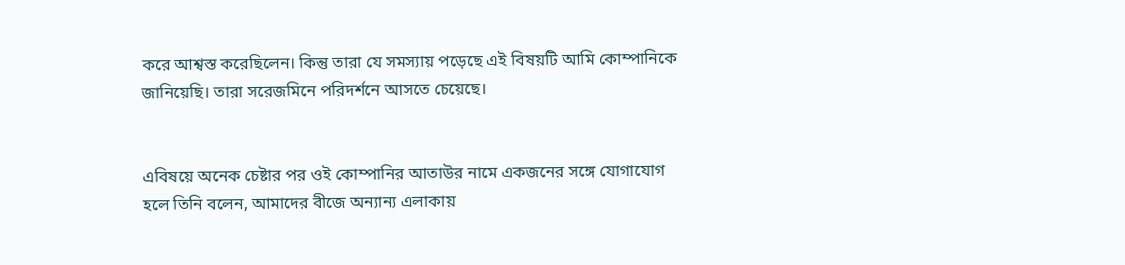করে আশ্বস্ত করেছিলেন। কিন্তু তারা যে সমস্যায় পড়েছে এই বিষয়টি আমি কোম্পানিকে জানিয়েছি। তারা সরেজমিনে পরিদর্শনে আসতে চেয়েছে।


এবিষয়ে অনেক চেষ্টার পর ওই কোম্পানির আতাউর নামে একজনের সঙ্গে যোগাযোগ হলে তিনি বলেন, আমাদের বীজে অন্যান্য এলাকায়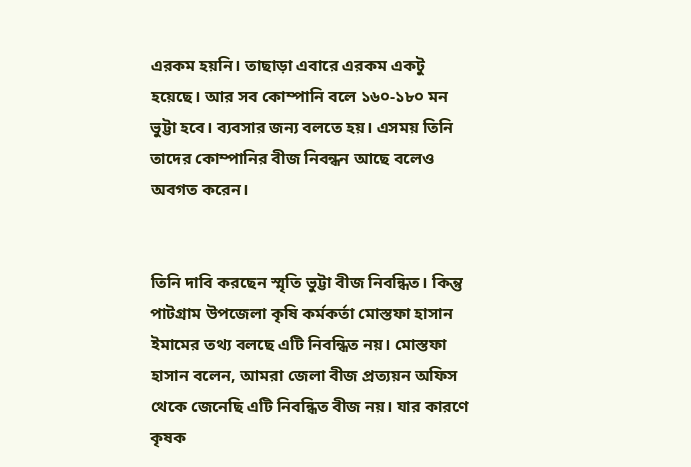এরকম হয়নি। তাছাড়া এবারে এরকম একটু হয়েছে। আর সব কোম্পানি বলে ১৬০-১৮০ মন ভুট্টা হবে। ব্যবসার জন্য বলতে হয়। এসময় তিনি তাদের কোম্পানির বীজ নিবন্ধন আছে বলেও অবগত করেন।


তিনি দাবি করছেন স্মৃতি ভুট্টা বীজ নিবন্ধিত। কিন্তু পাটগ্রাম উপজেলা কৃষি কর্মকর্তা মোস্তফা হাসান ইমামের তথ্য বলছে এটি নিবন্ধিত নয়। মোস্তফা হাসান বলেন, আমরা জেলা বীজ প্রত্যয়ন অফিস থেকে জেনেছি এটি নিবন্ধিত বীজ নয়। যার কারণে কৃষক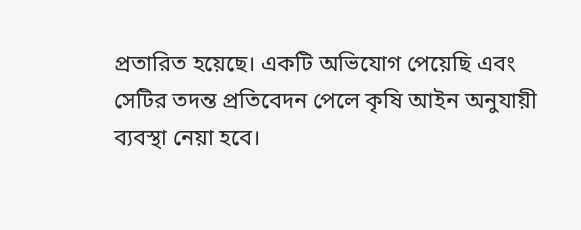প্রতারিত হয়েছে। একটি অভিযোগ পেয়েছি এবং সেটির তদন্ত প্রতিবেদন পেলে কৃষি আইন অনুযায়ী ব্যবস্থা নেয়া হবে।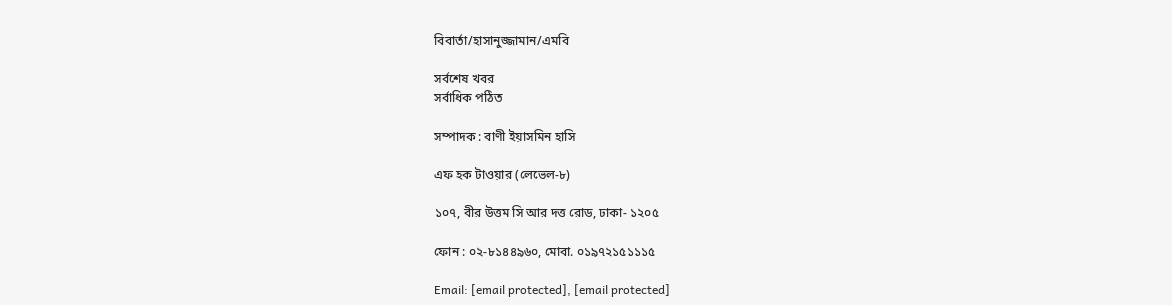বিবার্তা/হাসানুজ্জামান/এমবি

সর্বশেষ খবর
সর্বাধিক পঠিত

সম্পাদক : বাণী ইয়াসমিন হাসি

এফ হক টাওয়ার (লেভেল-৮)

১০৭, বীর উত্তম সি আর দত্ত রোড, ঢাকা- ১২০৫

ফোন : ০২-৮১৪৪৯৬০, মোবা. ০১৯৭২১৫১১১৫

Email: [email protected], [email protected]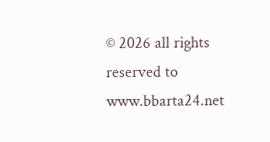© 2026 all rights reserved to www.bbarta24.net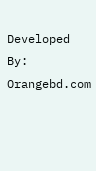Developed By: Orangebd.com